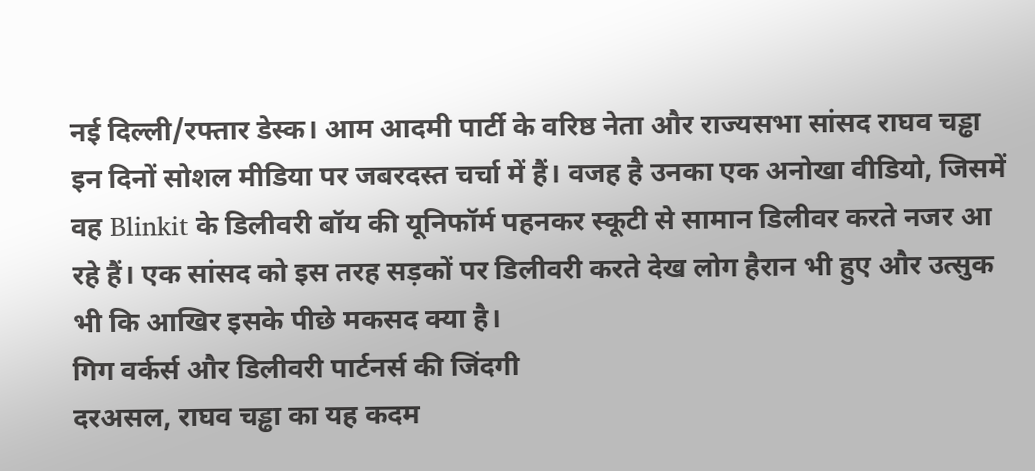नई दिल्ली/रफ्तार डेस्क। आम आदमी पार्टी के वरिष्ठ नेता और राज्यसभा सांसद राघव चड्ढा इन दिनों सोशल मीडिया पर जबरदस्त चर्चा में हैं। वजह है उनका एक अनोखा वीडियो, जिसमें वह Blinkit के डिलीवरी बॉय की यूनिफॉर्म पहनकर स्कूटी से सामान डिलीवर करते नजर आ रहे हैं। एक सांसद को इस तरह सड़कों पर डिलीवरी करते देख लोग हैरान भी हुए और उत्सुक भी कि आखिर इसके पीछे मकसद क्या है।
गिग वर्कर्स और डिलीवरी पार्टनर्स की जिंदगी
दरअसल, राघव चड्ढा का यह कदम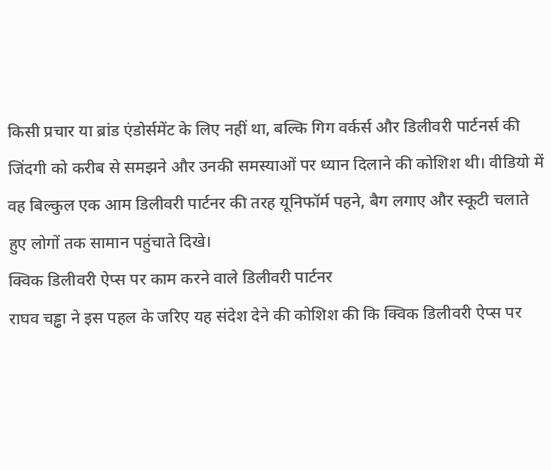किसी प्रचार या ब्रांड एंडोर्समेंट के लिए नहीं था, बल्कि गिग वर्कर्स और डिलीवरी पार्टनर्स की जिंदगी को करीब से समझने और उनकी समस्याओं पर ध्यान दिलाने की कोशिश थी। वीडियो में वह बिल्कुल एक आम डिलीवरी पार्टनर की तरह यूनिफॉर्म पहने, बैग लगाए और स्कूटी चलाते हुए लोगों तक सामान पहुंचाते दिखे।
क्विक डिलीवरी ऐप्स पर काम करने वाले डिलीवरी पार्टनर
राघव चड्ढा ने इस पहल के जरिए यह संदेश देने की कोशिश की कि क्विक डिलीवरी ऐप्स पर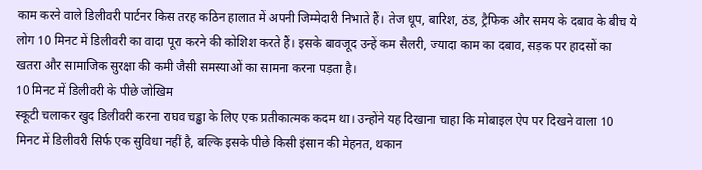काम करने वाले डिलीवरी पार्टनर किस तरह कठिन हालात में अपनी जिम्मेदारी निभाते हैं। तेज धूप, बारिश, ठंड, ट्रैफिक और समय के दबाव के बीच ये लोग 10 मिनट में डिलीवरी का वादा पूरा करने की कोशिश करते हैं। इसके बावजूद उन्हें कम सैलरी, ज्यादा काम का दबाव, सड़क पर हादसों का खतरा और सामाजिक सुरक्षा की कमी जैसी समस्याओं का सामना करना पड़ता है।
10 मिनट में डिलीवरी के पीछे जोखिम
स्कूटी चलाकर खुद डिलीवरी करना राघव चड्ढा के लिए एक प्रतीकात्मक कदम था। उन्होंने यह दिखाना चाहा कि मोबाइल ऐप पर दिखने वाला 10 मिनट में डिलीवरी सिर्फ एक सुविधा नहीं है, बल्कि इसके पीछे किसी इंसान की मेहनत, थकान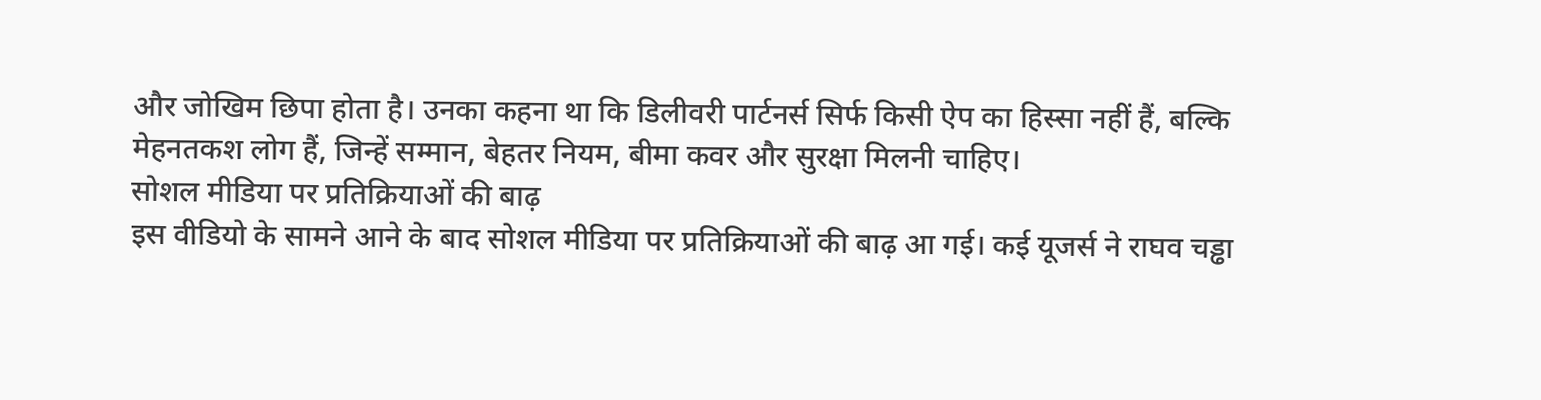और जोखिम छिपा होता है। उनका कहना था कि डिलीवरी पार्टनर्स सिर्फ किसी ऐप का हिस्सा नहीं हैं, बल्कि मेहनतकश लोग हैं, जिन्हें सम्मान, बेहतर नियम, बीमा कवर और सुरक्षा मिलनी चाहिए।
सोशल मीडिया पर प्रतिक्रियाओं की बाढ़
इस वीडियो के सामने आने के बाद सोशल मीडिया पर प्रतिक्रियाओं की बाढ़ आ गई। कई यूजर्स ने राघव चड्ढा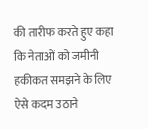की तारीफ करते हुए कहा कि नेताओं को जमीनी हकीकत समझने के लिए ऐसे कदम उठाने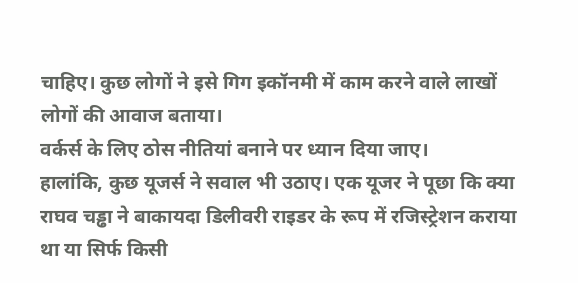चाहिए। कुछ लोगों ने इसे गिग इकॉनमी में काम करने वाले लाखों लोगों की आवाज बताया।
वर्कर्स के लिए ठोस नीतियां बनाने पर ध्यान दिया जाए।
हालांकि, कुछ यूजर्स ने सवाल भी उठाए। एक यूजर ने पूछा कि क्या राघव चड्ढा ने बाकायदा डिलीवरी राइडर के रूप में रजिस्ट्रेशन कराया था या सिर्फ किसी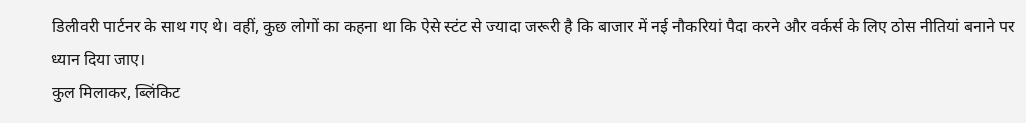डिलीवरी पार्टनर के साथ गए थे। वहीं, कुछ लोगों का कहना था कि ऐसे स्टंट से ज्यादा जरूरी है कि बाजार में नई नौकरियां पैदा करने और वर्कर्स के लिए ठोस नीतियां बनाने पर ध्यान दिया जाए।
कुल मिलाकर, ब्लिंकिट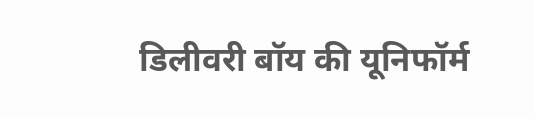डिलीवरी बॉय की यूनिफॉर्म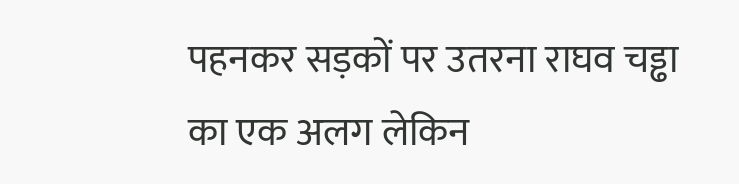पहनकर सड़कों पर उतरना राघव चड्ढा का एक अलग लेकिन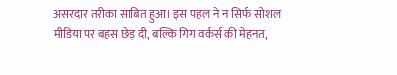असरदार तरीका साबित हुआ। इस पहल ने न सिर्फ सोशल मीडिया पर बहस छेड़ दी, बल्कि गिग वर्कर्स की मेहनत,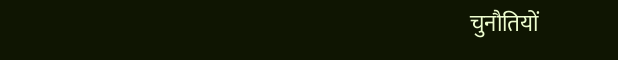चुनौतियों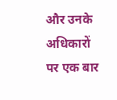और उनके अधिकारों पर एक बार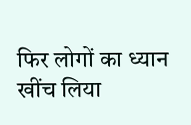फिर लोगों का ध्यान खींच लिया